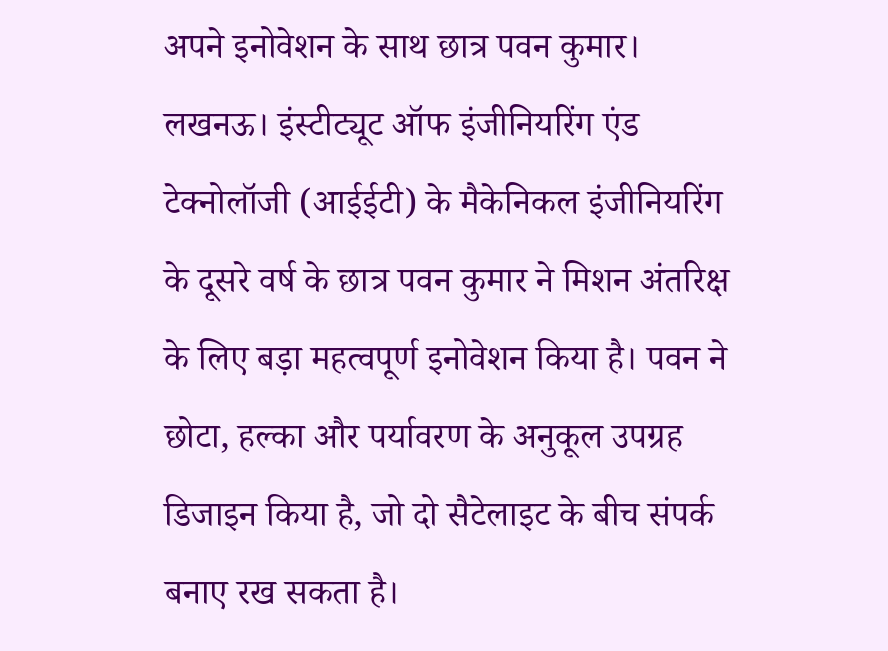अपने इनोवेशन के साथ छात्र पवन कुमार।
लखनऊ। इंस्टीट्यूट ऑफ इंजीनियरिंग एंड टेक्नोलॉजी (आईईटी) के मैकेनिकल इंजीनियरिंग के दूसरे वर्ष के छात्र पवन कुमार ने मिशन अंतरिक्ष के लिए बड़ा महत्वपूर्ण इनोवेशन किया है। पवन ने छोटा, हल्का और पर्यावरण के अनुकूल उपग्रह डिजाइन किया है, जो दो सैटेलाइट के बीच संपर्क बनाए रख सकता है।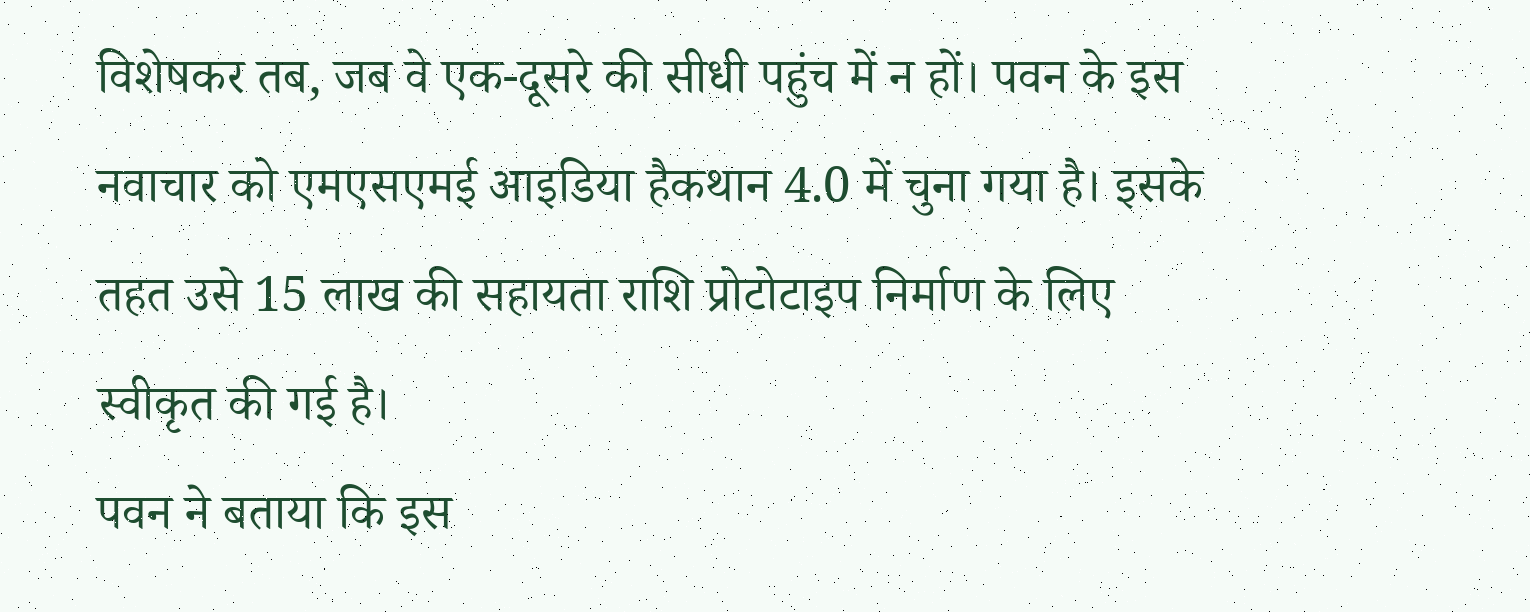विशेषकर तब, जब वे एक-दूसरे की सीधी पहुंच में न हों। पवन के इस नवाचार को एमएसएमई आइडिया हैकथान 4.0 में चुना गया है। इसके तहत उसे 15 लाख की सहायता राशि प्रोटोटाइप निर्माण के लिए स्वीकृत की गई है।
पवन ने बताया कि इस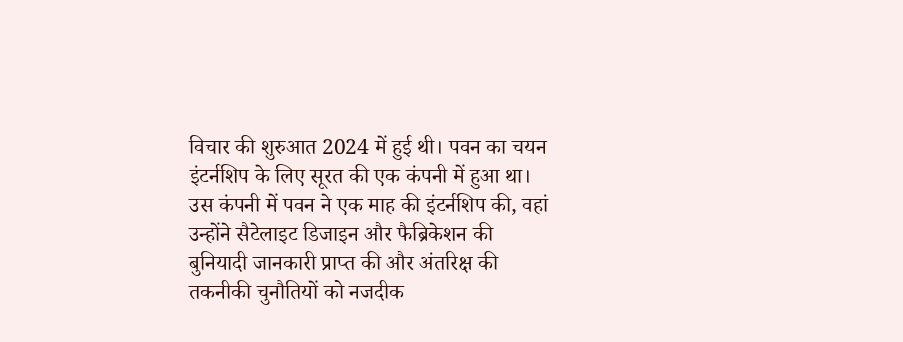विचार की शुरुआत 2024 में हुई थी। पवन का चयन इंटर्नशिप के लिए सूरत की एक कंपनी में हुआ था। उस कंपनी में पवन ने एक माह की इंटर्नशिप की, वहां उन्होंने सैटेलाइट डिजाइन और फैब्रिकेशन की बुनियादी जानकारी प्राप्त की और अंतरिक्ष की तकनीकी चुनौतियों को नजदीक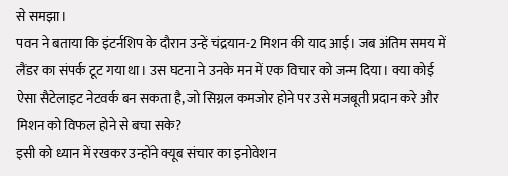से समझा।
पवन ने बताया कि इंटर्नशिप के दौरान उन्हें चंद्रयान-2 मिशन की याद आई। जब अंतिम समय में लैंडर का संपर्क टूट गया था। उस घटना ने उनके मन में एक विचार को जन्म दिया। क्या कोई ऐसा सैटेलाइट नेटवर्क बन सकता है, जो सिग्नल कमजोर होने पर उसे मजबूती प्रदान करे और मिशन को विफल होने से बचा सके?
इसी को ध्यान में रखकर उन्होंने क्यूब संचार का इनोवेशन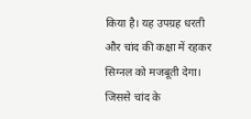किया है। यह उपग्रह धरती और चांद की कक्षा में रहकर सिग्नल को मजबूती देगा। जिससे चांद के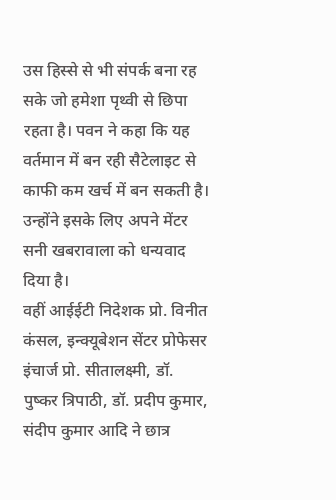उस हिस्से से भी संपर्क बना रह सके जो हमेशा पृथ्वी से छिपा रहता है। पवन ने कहा कि यह वर्तमान में बन रही सैटेलाइट से काफी कम खर्च में बन सकती है। उन्होंने इसके लिए अपने मेंटर सनी खबरावाला को धन्यवाद दिया है।
वहीं आईईटी निदेशक प्रो. विनीत कंसल, इन्क्यूबेशन सेंटर प्रोफेसर इंचार्ज प्रो. सीतालक्ष्मी, डॉ. पुष्कर त्रिपाठी, डॉ. प्रदीप कुमार, संदीप कुमार आदि ने छात्र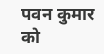पवन कुमार को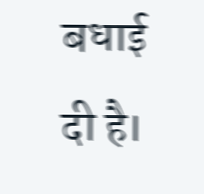बधाई दी है।